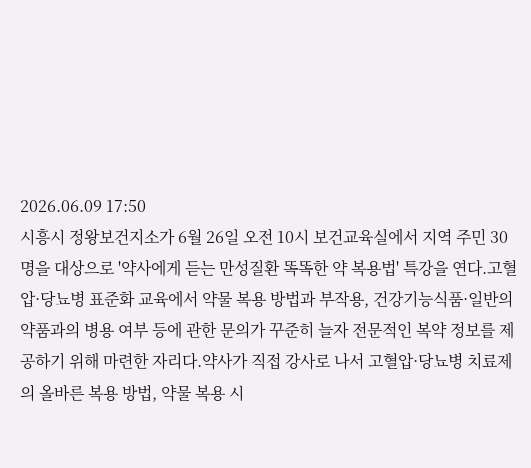2026.06.09 17:50
시흥시 정왕보건지소가 6월 26일 오전 10시 보건교육실에서 지역 주민 30명을 대상으로 '약사에게 듣는 만성질환 똑똑한 약 복용법' 특강을 연다.고혈압·당뇨병 표준화 교육에서 약물 복용 방법과 부작용, 건강기능식품·일반의약품과의 병용 여부 등에 관한 문의가 꾸준히 늘자 전문적인 복약 정보를 제공하기 위해 마련한 자리다.약사가 직접 강사로 나서 고혈압·당뇨병 치료제의 올바른 복용 방법, 약물 복용 시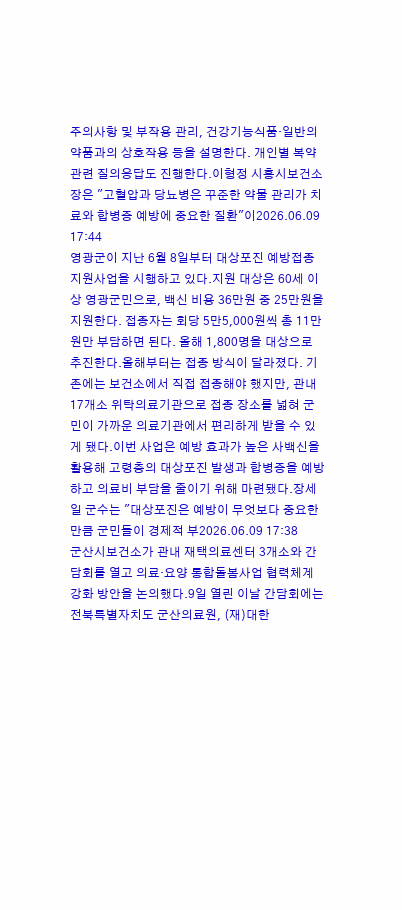주의사항 및 부작용 관리, 건강기능식품·일반의약품과의 상호작용 등을 설명한다. 개인별 복약 관련 질의응답도 진행한다.이형정 시흥시보건소장은 "고혈압과 당뇨병은 꾸준한 약물 관리가 치료와 합병증 예방에 중요한 질환"이2026.06.09 17:44
영광군이 지난 6월 8일부터 대상포진 예방접종 지원사업을 시행하고 있다.지원 대상은 60세 이상 영광군민으로, 백신 비용 36만원 중 25만원을 지원한다. 접종자는 회당 5만5,000원씩 총 11만원만 부담하면 된다. 올해 1,800명을 대상으로 추진한다.올해부터는 접종 방식이 달라졌다. 기존에는 보건소에서 직접 접종해야 했지만, 관내 17개소 위탁의료기관으로 접종 장소를 넓혀 군민이 가까운 의료기관에서 편리하게 받을 수 있게 됐다.이번 사업은 예방 효과가 높은 사백신을 활용해 고령층의 대상포진 발생과 합병증을 예방하고 의료비 부담을 줄이기 위해 마련됐다.장세일 군수는 "대상포진은 예방이 무엇보다 중요한 만큼 군민들이 경제적 부2026.06.09 17:38
군산시보건소가 관내 재택의료센터 3개소와 간담회를 열고 의료·요양 통합돌봄사업 협력체계 강화 방안을 논의했다.9일 열린 이날 간담회에는 전북특별자치도 군산의료원, (재)대한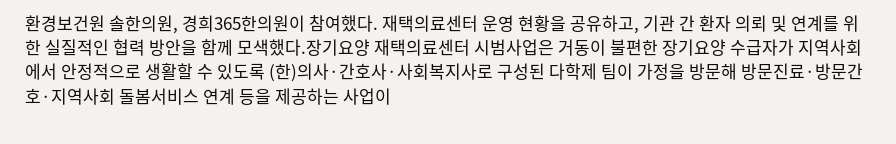환경보건원 솔한의원, 경희365한의원이 참여했다. 재택의료센터 운영 현황을 공유하고, 기관 간 환자 의뢰 및 연계를 위한 실질적인 협력 방안을 함께 모색했다.장기요양 재택의료센터 시범사업은 거동이 불편한 장기요양 수급자가 지역사회에서 안정적으로 생활할 수 있도록 (한)의사·간호사·사회복지사로 구성된 다학제 팀이 가정을 방문해 방문진료·방문간호·지역사회 돌봄서비스 연계 등을 제공하는 사업이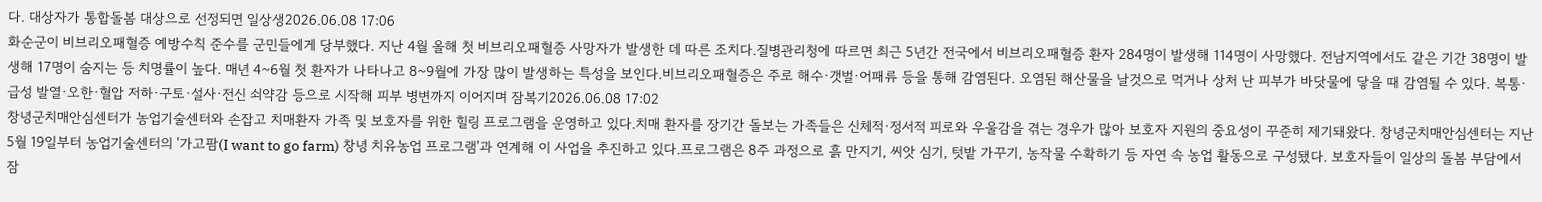다. 대상자가 통합돌봄 대상으로 선정되면 일상생2026.06.08 17:06
화순군이 비브리오패혈증 예방수칙 준수를 군민들에게 당부했다. 지난 4월 올해 첫 비브리오패혈증 사망자가 발생한 데 따른 조치다.질병관리청에 따르면 최근 5년간 전국에서 비브리오패혈증 환자 284명이 발생해 114명이 사망했다. 전남지역에서도 같은 기간 38명이 발생해 17명이 숨지는 등 치명률이 높다. 매년 4~6월 첫 환자가 나타나고 8~9월에 가장 많이 발생하는 특성을 보인다.비브리오패혈증은 주로 해수·갯벌·어패류 등을 통해 감염된다. 오염된 해산물을 날것으로 먹거나 상처 난 피부가 바닷물에 닿을 때 감염될 수 있다. 복통·급성 발열·오한·혈압 저하·구토·설사·전신 쇠약감 등으로 시작해 피부 병변까지 이어지며 잠복기2026.06.08 17:02
창녕군치매안심센터가 농업기술센터와 손잡고 치매환자 가족 및 보호자를 위한 힐링 프로그램을 운영하고 있다.치매 환자를 장기간 돌보는 가족들은 신체적·정서적 피로와 우울감을 겪는 경우가 많아 보호자 지원의 중요성이 꾸준히 제기돼왔다. 창녕군치매안심센터는 지난 5월 19일부터 농업기술센터의 '가고팜(I want to go farm) 창녕 치유농업 프로그램'과 연계해 이 사업을 추진하고 있다.프로그램은 8주 과정으로 흙 만지기, 씨앗 심기, 텃밭 가꾸기, 농작물 수확하기 등 자연 속 농업 활동으로 구성됐다. 보호자들이 일상의 돌봄 부담에서 잠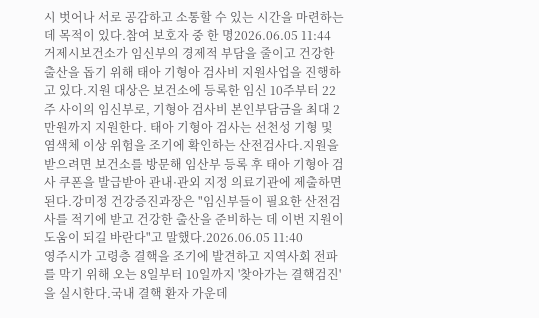시 벗어나 서로 공감하고 소통할 수 있는 시간을 마련하는 데 목적이 있다.참여 보호자 중 한 명2026.06.05 11:44
거제시보건소가 임신부의 경제적 부담을 줄이고 건강한 출산을 돕기 위해 태아 기형아 검사비 지원사업을 진행하고 있다.지원 대상은 보건소에 등록한 임신 10주부터 22주 사이의 임신부로, 기형아 검사비 본인부담금을 최대 2만원까지 지원한다. 태아 기형아 검사는 선천성 기형 및 염색체 이상 위험을 조기에 확인하는 산전검사다.지원을 받으려면 보건소를 방문해 임산부 등록 후 태아 기형아 검사 쿠폰을 발급받아 관내·관외 지정 의료기관에 제출하면 된다.강미정 건강증진과장은 "임신부들이 필요한 산전검사를 적기에 받고 건강한 출산을 준비하는 데 이번 지원이 도움이 되길 바란다"고 말했다.2026.06.05 11:40
영주시가 고령층 결핵을 조기에 발견하고 지역사회 전파를 막기 위해 오는 8일부터 10일까지 '찾아가는 결핵검진'을 실시한다.국내 결핵 환자 가운데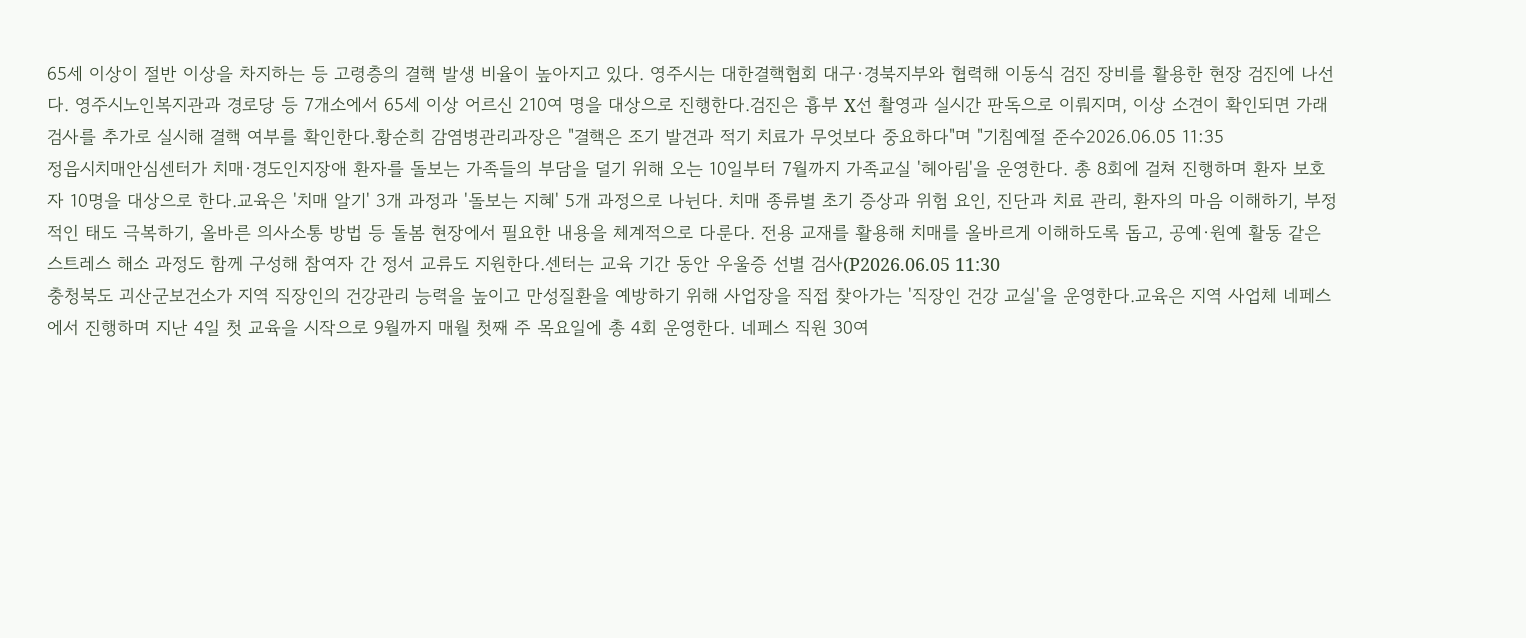65세 이상이 절반 이상을 차지하는 등 고령층의 결핵 발생 비율이 높아지고 있다. 영주시는 대한결핵협회 대구·경북지부와 협력해 이동식 검진 장비를 활용한 현장 검진에 나선다. 영주시노인복지관과 경로당 등 7개소에서 65세 이상 어르신 210여 명을 대상으로 진행한다.검진은 흉부 X선 촬영과 실시간 판독으로 이뤄지며, 이상 소견이 확인되면 가래검사를 추가로 실시해 결핵 여부를 확인한다.황순희 감염병관리과장은 "결핵은 조기 발견과 적기 치료가 무엇보다 중요하다"며 "기침예절 준수2026.06.05 11:35
정읍시치매안심센터가 치매·경도인지장애 환자를 돌보는 가족들의 부담을 덜기 위해 오는 10일부터 7월까지 가족교실 '헤아림'을 운영한다. 총 8회에 걸쳐 진행하며 환자 보호자 10명을 대상으로 한다.교육은 '치매 알기' 3개 과정과 '돌보는 지혜' 5개 과정으로 나뉜다. 치매 종류별 초기 증상과 위험 요인, 진단과 치료 관리, 환자의 마음 이해하기, 부정적인 태도 극복하기, 올바른 의사소통 방법 등 돌봄 현장에서 필요한 내용을 체계적으로 다룬다. 전용 교재를 활용해 치매를 올바르게 이해하도록 돕고, 공예·원예 활동 같은 스트레스 해소 과정도 함께 구성해 참여자 간 정서 교류도 지원한다.센터는 교육 기간 동안 우울증 선별 검사(P2026.06.05 11:30
충청북도 괴산군보건소가 지역 직장인의 건강관리 능력을 높이고 만성질환을 예방하기 위해 사업장을 직접 찾아가는 '직장인 건강 교실'을 운영한다.교육은 지역 사업체 네페스에서 진행하며 지난 4일 첫 교육을 시작으로 9월까지 매월 첫째 주 목요일에 총 4회 운영한다. 네페스 직원 30여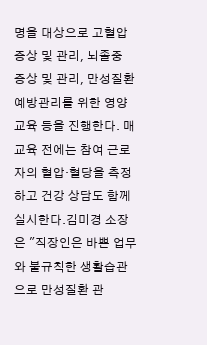명을 대상으로 고혈압 증상 및 관리, 뇌졸중 증상 및 관리, 만성질환 예방관리를 위한 영양 교육 등을 진행한다. 매 교육 전에는 참여 근로자의 혈압·혈당을 측정하고 건강 상담도 함께 실시한다.김미경 소장은 "직장인은 바쁜 업무와 불규칙한 생활습관으로 만성질환 관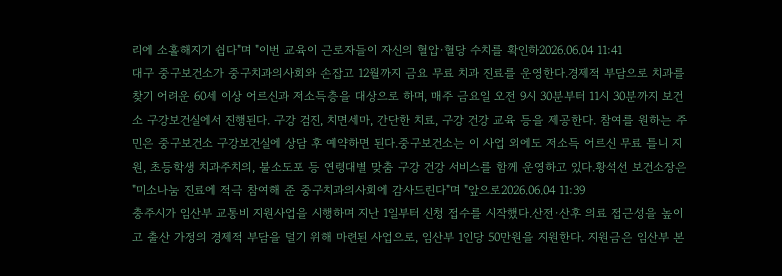리에 소홀해지기 쉽다"며 "이번 교육이 근로자들이 자신의 혈압·혈당 수치를 확인하2026.06.04 11:41
대구 중구보건소가 중구치과의사회와 손잡고 12월까지 금요 무료 치과 진료를 운영한다.경제적 부담으로 치과를 찾기 어려운 60세 이상 어르신과 저소득층을 대상으로 하며, 매주 금요일 오전 9시 30분부터 11시 30분까지 보건소 구강보건실에서 진행된다. 구강 검진, 치면세마, 간단한 치료, 구강 건강 교육 등을 제공한다. 참여를 원하는 주민은 중구보건소 구강보건실에 상담 후 예약하면 된다.중구보건소는 이 사업 외에도 저소득 어르신 무료 틀니 지원, 초등학생 치과주치의, 불소도포 등 연령대별 맞춤 구강 건강 서비스를 함께 운영하고 있다.황석선 보건소장은 "미소나눔 진료에 적극 참여해 준 중구치과의사회에 감사드린다"며 "앞으로2026.06.04 11:39
충주시가 임산부 교통비 지원사업을 시행하며 지난 1일부터 신청 접수를 시작했다.산전·산후 의료 접근성을 높이고 출산 가정의 경제적 부담을 덜기 위해 마련된 사업으로, 임산부 1인당 50만원을 지원한다. 지원금은 임산부 본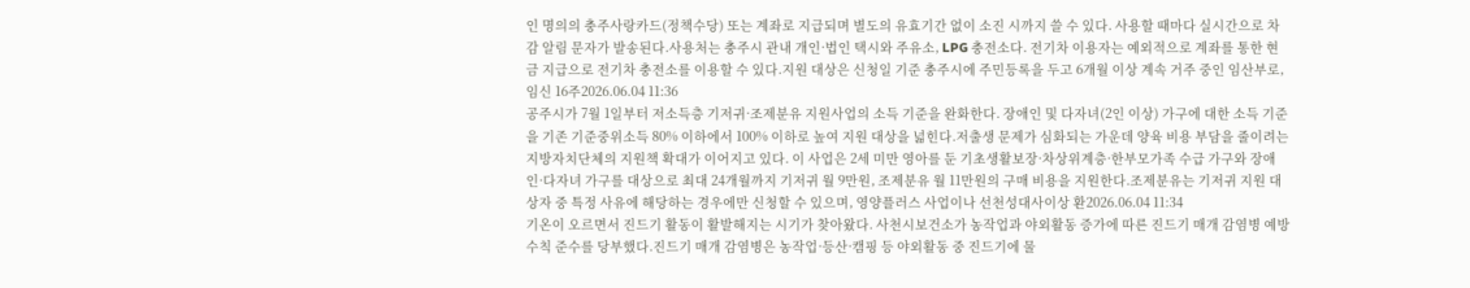인 명의의 충주사랑카드(정책수당) 또는 계좌로 지급되며 별도의 유효기간 없이 소진 시까지 쓸 수 있다. 사용할 때마다 실시간으로 차감 알림 문자가 발송된다.사용처는 충주시 관내 개인·법인 택시와 주유소, LPG 충전소다. 전기차 이용자는 예외적으로 계좌를 통한 현금 지급으로 전기차 충전소를 이용할 수 있다.지원 대상은 신청일 기준 충주시에 주민등록을 두고 6개월 이상 계속 거주 중인 임산부로, 임신 16주2026.06.04 11:36
공주시가 7월 1일부터 저소득층 기저귀·조제분유 지원사업의 소득 기준을 완화한다. 장애인 및 다자녀(2인 이상) 가구에 대한 소득 기준을 기존 기준중위소득 80% 이하에서 100% 이하로 높여 지원 대상을 넓힌다.저출생 문제가 심화되는 가운데 양육 비용 부담을 줄이려는 지방자치단체의 지원책 확대가 이어지고 있다. 이 사업은 2세 미만 영아를 둔 기초생활보장·차상위계층·한부모가족 수급 가구와 장애인·다자녀 가구를 대상으로 최대 24개월까지 기저귀 월 9만원, 조제분유 월 11만원의 구매 비용을 지원한다.조제분유는 기저귀 지원 대상자 중 특정 사유에 해당하는 경우에만 신청할 수 있으며, 영양플러스 사업이나 선천성대사이상 환2026.06.04 11:34
기온이 오르면서 진드기 활동이 활발해지는 시기가 찾아왔다. 사천시보건소가 농작업과 야외활동 증가에 따른 진드기 매개 감염병 예방수칙 준수를 당부했다.진드기 매개 감염병은 농작업·등산·캠핑 등 야외활동 중 진드기에 물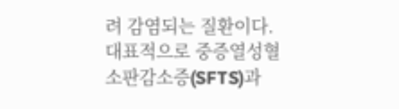려 감염되는 질환이다. 대표적으로 중증열성혈소판감소증(SFTS)과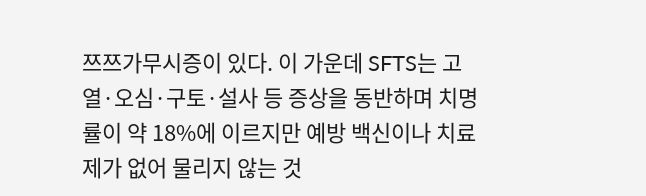쯔쯔가무시증이 있다. 이 가운데 SFTS는 고열·오심·구토·설사 등 증상을 동반하며 치명률이 약 18%에 이르지만 예방 백신이나 치료제가 없어 물리지 않는 것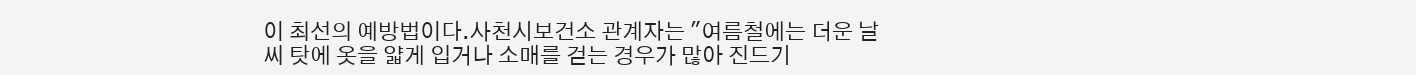이 최선의 예방법이다.사천시보건소 관계자는 "여름철에는 더운 날씨 탓에 옷을 얇게 입거나 소매를 걷는 경우가 많아 진드기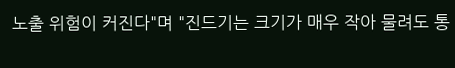노출 위험이 커진다"며 "진드기는 크기가 매우 작아 물려도 통